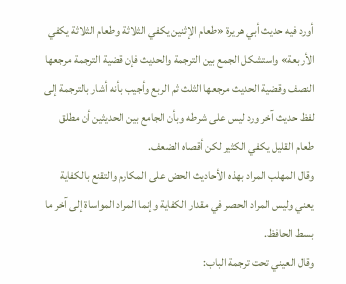أورد فيه حديث أبي هريرة «طعام الإثنين يكفي الثلاثة وطعام الثلاثة يكفي الأربعة» واستشكل الجمع بين الترجمة والحديث فإن قضية الترجمة مرجعها النصف وقضية الحديث مرجعها الثلث ثم الربع وأجيب بأنه أشار بالترجمة إلى لفظ حديث آخر ورد ليس على شرطه وبأن الجامع بين الحديثين أن مطلق طعام القليل يكفي الكثير لكن أقصاه الضعف.
وقال المهلب المراد بهذه الأحاديث الحض على المكارم والتقنع بالكفاية يعني وليس المراد الحصر في مقدار الكفاية وإنما المراد المواساة إلى آخر ما بسط الحافظ.
وقال العيني تحت ترجمة الباب: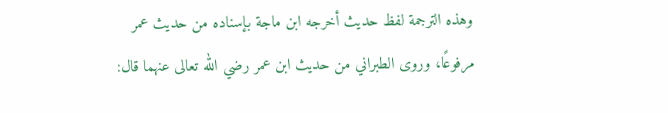وهذه الترجمة لفظ حديث أخرجه ابن ماجة بإسناده من حديث عمر مرفوعًا، وروى الطبراني من حديث ابن عمر رضي الله تعالى عنهما قال: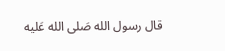قال رسول الله صَلى الله عَليه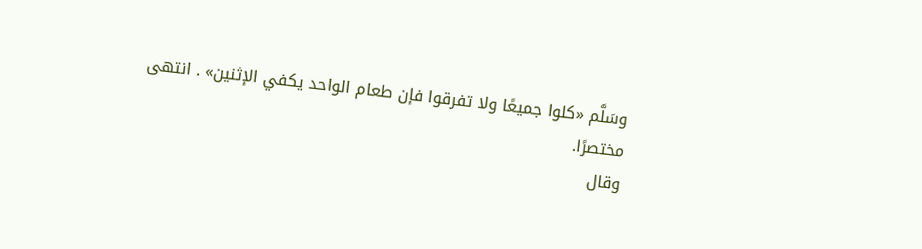وسَلَّم «كلوا جميعًا ولا تفرقوا فإن طعام الواحد يكفي الإثنين» . انتهى مختصرًا.
وقال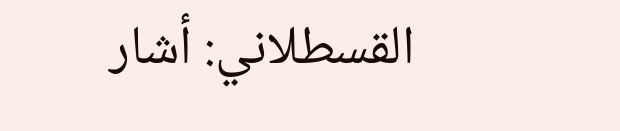القسطلاني: أشار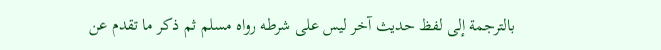بالترجمة إلى لفظ حديث آخر ليس على شرطه رواه مسلم ثم ذكر ما تقدم عن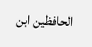الحافظين ابن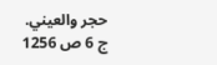حجر والعيني.
ج 6 ص 1256